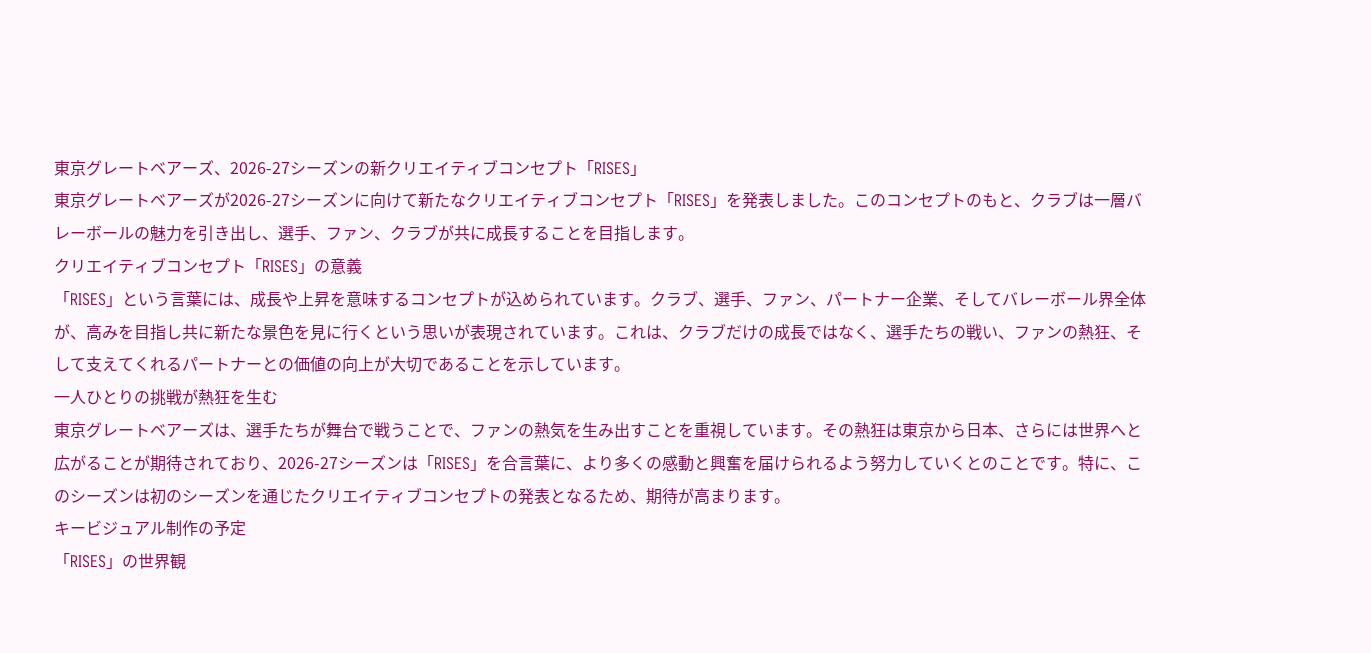東京グレートベアーズ、2026-27シーズンの新クリエイティブコンセプト「RISES」
東京グレートベアーズが2026-27シーズンに向けて新たなクリエイティブコンセプト「RISES」を発表しました。このコンセプトのもと、クラブは一層バレーボールの魅力を引き出し、選手、ファン、クラブが共に成長することを目指します。
クリエイティブコンセプト「RISES」の意義
「RISES」という言葉には、成長や上昇を意味するコンセプトが込められています。クラブ、選手、ファン、パートナー企業、そしてバレーボール界全体が、高みを目指し共に新たな景色を見に行くという思いが表現されています。これは、クラブだけの成長ではなく、選手たちの戦い、ファンの熱狂、そして支えてくれるパートナーとの価値の向上が大切であることを示しています。
一人ひとりの挑戦が熱狂を生む
東京グレートベアーズは、選手たちが舞台で戦うことで、ファンの熱気を生み出すことを重視しています。その熱狂は東京から日本、さらには世界へと広がることが期待されており、2026-27シーズンは「RISES」を合言葉に、より多くの感動と興奮を届けられるよう努力していくとのことです。特に、このシーズンは初のシーズンを通じたクリエイティブコンセプトの発表となるため、期待が高まります。
キービジュアル制作の予定
「RISES」の世界観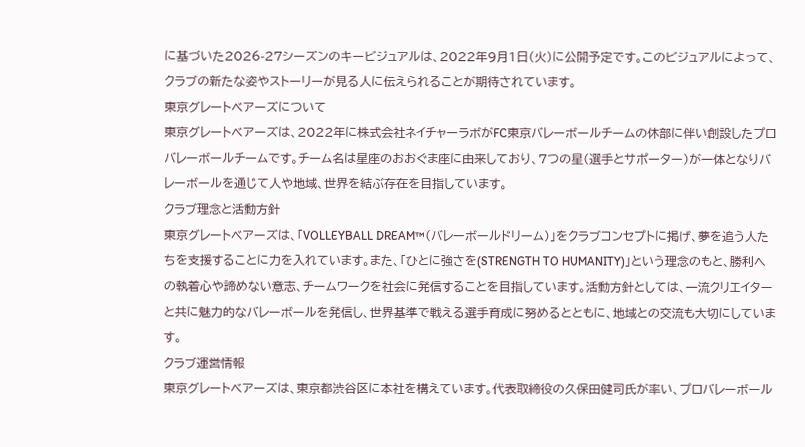に基づいた2026-27シーズンのキービジュアルは、2022年9月1日(火)に公開予定です。このビジュアルによって、クラブの新たな姿やストーリーが見る人に伝えられることが期待されています。
東京グレートベアーズについて
東京グレートベアーズは、2022年に株式会社ネイチャーラボがFC東京バレーボールチームの休部に伴い創設したプロバレーボールチームです。チーム名は星座のおおぐま座に由来しており、7つの星(選手とサポーター)が一体となりバレーボールを通じて人や地域、世界を結ぶ存在を目指しています。
クラブ理念と活動方針
東京グレートベアーズは、「VOLLEYBALL DREAM™(バレーボールドリーム)」をクラブコンセプトに掲げ、夢を追う人たちを支援することに力を入れています。また、「ひとに強さを(STRENGTH TO HUMANITY)」という理念のもと、勝利への執着心や諦めない意志、チームワークを社会に発信することを目指しています。活動方針としては、一流クリエイターと共に魅力的なバレーボールを発信し、世界基準で戦える選手育成に努めるとともに、地域との交流も大切にしています。
クラブ運営情報
東京グレートベアーズは、東京都渋谷区に本社を構えています。代表取締役の久保田健司氏が率い、プロバレーボール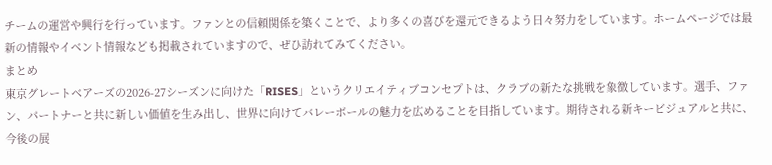チームの運営や興行を行っています。ファンとの信頼関係を築くことで、より多くの喜びを還元できるよう日々努力をしています。ホームページでは最新の情報やイベント情報なども掲載されていますので、ぜひ訪れてみてください。
まとめ
東京グレートベアーズの2026-27シーズンに向けた「RISES」というクリエイティブコンセプトは、クラブの新たな挑戦を象徴しています。選手、ファン、パートナーと共に新しい価値を生み出し、世界に向けてバレーボールの魅力を広めることを目指しています。期待される新キービジュアルと共に、今後の展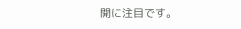開に注目です。